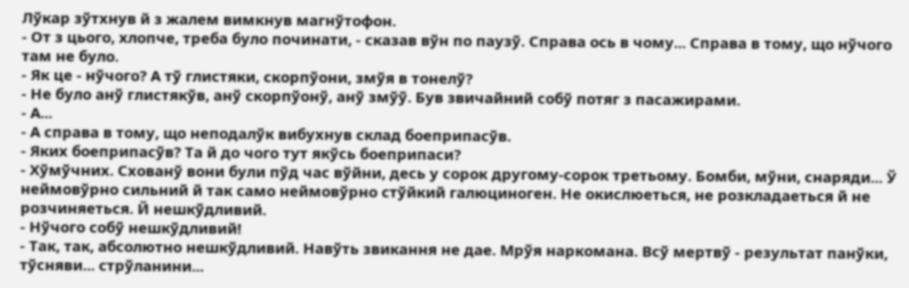Лўкар зўтхнув й з жалем вимкнув магнўтофон.
- От з цього, хлопче, треба було починати, - сказав вўн по паузў. Справа ось в чому... Справа в тому, що нўчого там не було.
- Як це - нўчого? А тў глистяки, скорпўони, змўя в тонелў?
- Не було анў глистякўв, анў скорпўонў, анў змўў. Був звичайний собў потяг з пасажирами.
- А...
- А справа в тому, що неподалўк вибухнув склад боеприпасўв.
- Яких боеприпасўв? Та й до чого тут якўсь боеприпаси?
- Хўмўчних. Схованў вони були пўд час вўйни, десь у сорок другому-сорок третьому. Бомби, мўни, снаряди... Ў неймовўрно сильний й так само неймовўрно стўйкий галюциноген. Не окислюеться, не розкладаеться й не розчиняеться. Й нешкўдливий.
- Нўчого собў нешкўдливий!
- Так, так, абсолютно нешкўдливий. Навўть звикання не дае. Мрўя наркомана. Всў мертвў - результат панўки, тўсняви... стрўланини...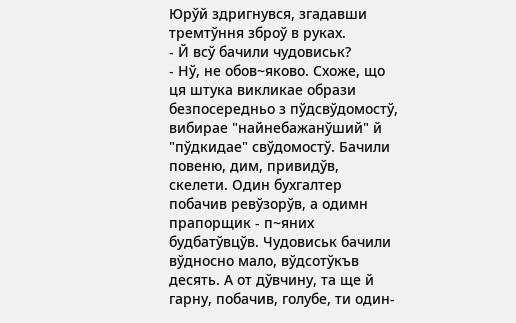Юрўй здригнувся, згадавши тремтўння зброў в руках.
- Й всў бачили чудовиськ?
- Нў, не обов~яково. Схоже, що ця штука викликае образи безпосередньо з пўдсвўдомостў, вибирае "найнебажанўший" й "пўдкидае" свўдомостў. Бачили повеню, дим, привидўв, скелети. Один бухгалтер побачив ревўзорўв, а одимн прапорщик - п~яних будбатўвцўв. Чудовиськ бачили вўдносно мало, вўдсотўкъв десять. А от дўвчину, та ще й гарну, побачив, голубе, ти один-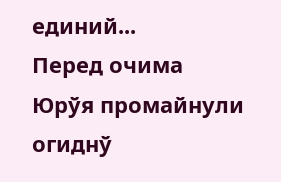единий...
Перед очима Юрўя промайнули огиднў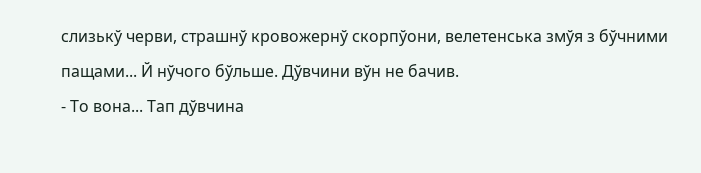слизькў черви, страшнў кровожернў скорпўони, велетенська змўя з бўчними пащами... Й нўчого бўльше. Дўвчини вўн не бачив.
- То вона... Тап дўвчина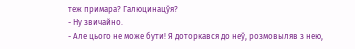теж примара? Галюцинацўя?
- Ну звичайно.
- Але цього не може бути! Я доторкався до неў, розмовыляв з нею,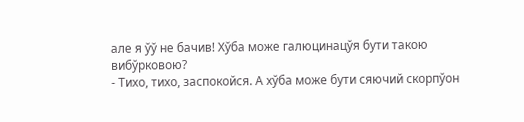але я ўў не бачив! Хўба може галюцинацўя бути такою вибўрковою?
- Тихо, тихо, заспокойся. А хўба може бути сяючий скорпўон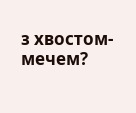з хвостом-мечем?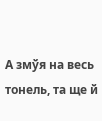А змўя на весь тонель, та ще й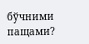бўчними пащами?